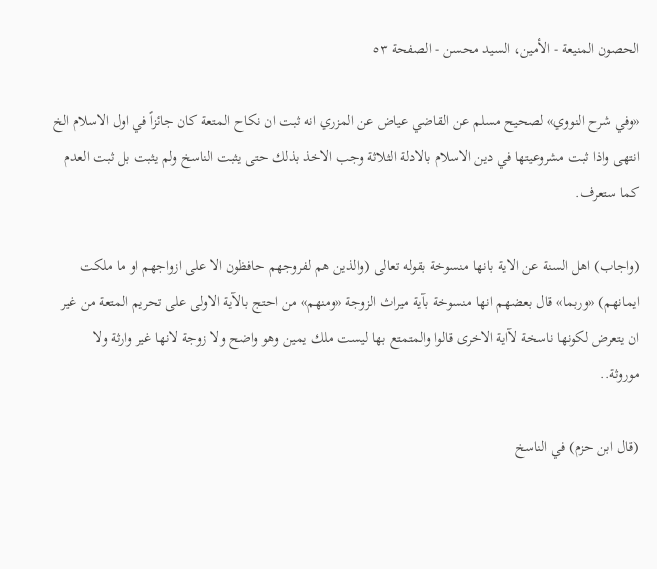الحصون المنيعة - الأمين، السيد محسن - الصفحة ٥٣

«وفي شرح النووي» لصحيح مسلم عن القاضي عياض عن المزري انه ثبت ان نكاح المتعة كان جائزاً في اول الاسلام الخ انتهى واذا ثبت مشروعيتها في دين الاسلام بالادلة الثلاثة وجب الاخذ بذلك حتى يثبت الناسخ ولم يثبت بل ثبت العدم كما ستعرف.

(واجاب) اهل السنة عن الاية بانها منسوخة بقوله تعالى (والذين هم لفروجهم حافظون الا على ازواجهم او ما ملكت ايمانهم) «وربما» قال بعضهم انها منسوخة بآية ميراث الزوجة «ومنهم» من احتج بالآية الاولى على تحريم المتعة من غير ان يتعرض لكونها ناسخة لآاية الاخرى قالوا والمتمتع بها ليست ملك يمين وهو واضح ولا زوجة لانها غير وارثة ولا موروثة..

(قال ابن حزم) في الناسخ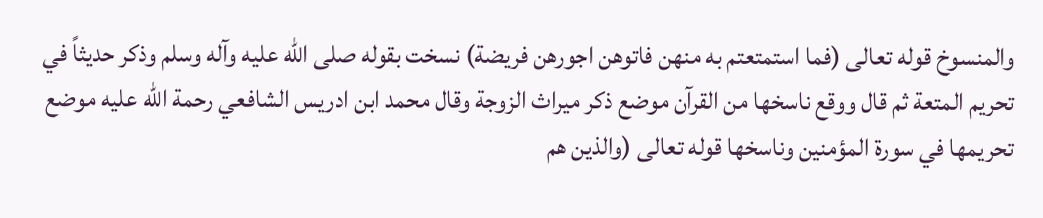والمنسوخ قوله تعالى (فما استمتعتم به منهن فاتوهن اجورهن فريضة) نسخت بقوله صلى الله عليه وآله وسلم وذكر حديثاً في تحريم المتعة ثم قال ووقع ناسخها من القرآن موضع ذكر ميراث الزوجة وقال محمد ابن ادريس الشافعي رحمة الله عليه موضع تحريمها في سورة المؤمنين وناسخها قوله تعالى (والذين هم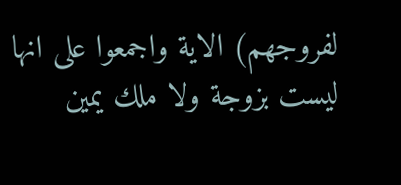لفروجهم) الاية واجمعوا على انها ليست بزوجة ولا ملك يمين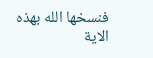فنسخها الله بهذه الاية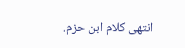انتهى كلام ابن حزم.